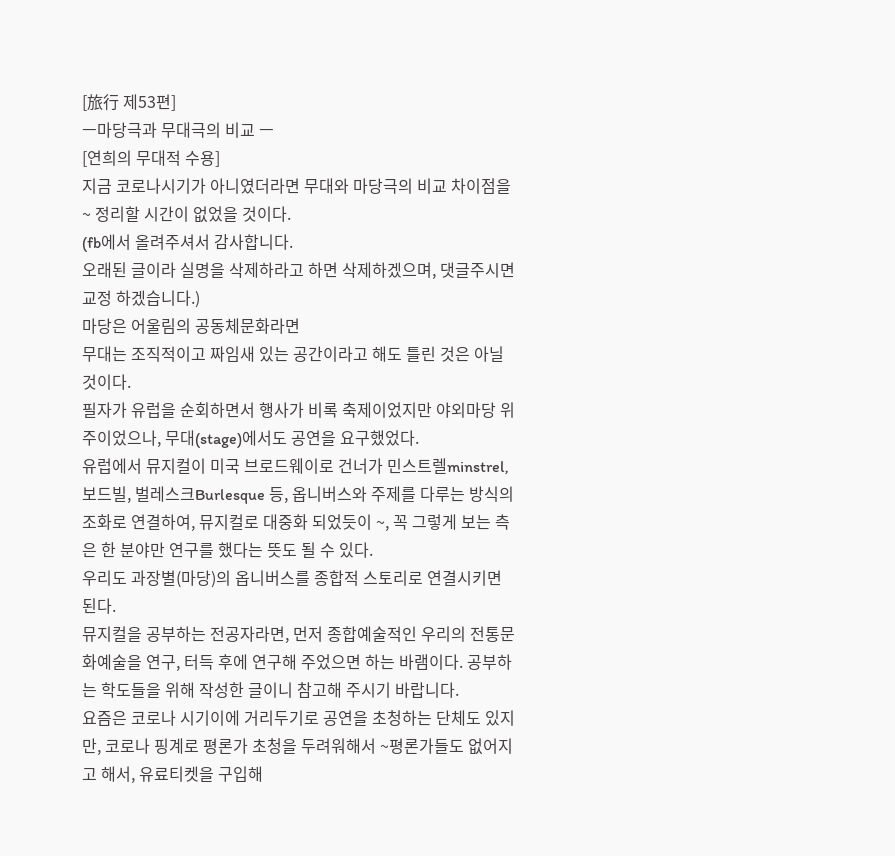[旅行 제53편]
ㅡ마당극과 무대극의 비교 ㅡ
[연희의 무대적 수용]
지금 코로나시기가 아니였더라면 무대와 마당극의 비교 차이점을~ 정리할 시간이 없었을 것이다.
(fb에서 올려주셔서 감사합니다.
오래된 글이라 실명을 삭제하라고 하면 삭제하겠으며, 댓글주시면 교정 하겠습니다.)
마당은 어울림의 공동체문화라면
무대는 조직적이고 짜임새 있는 공간이라고 해도 틀린 것은 아닐 것이다.
필자가 유럽을 순회하면서 행사가 비록 축제이었지만 야외마당 위주이었으나, 무대(stage)에서도 공연을 요구했었다.
유럽에서 뮤지컬이 미국 브로드웨이로 건너가 민스트렐minstrel, 보드빌, 벌레스크Burlesque 등, 옵니버스와 주제를 다루는 방식의 조화로 연결하여, 뮤지컬로 대중화 되었듯이 ~, 꼭 그렇게 보는 측은 한 분야만 연구를 했다는 뜻도 될 수 있다.
우리도 과장별(마당)의 옵니버스를 종합적 스토리로 연결시키면 된다.
뮤지컬을 공부하는 전공자라면, 먼저 종합예술적인 우리의 전통문화예술을 연구, 터득 후에 연구해 주었으면 하는 바램이다. 공부하는 학도들을 위해 작성한 글이니 참고해 주시기 바랍니다.
요즘은 코로나 시기이에 거리두기로 공연을 초청하는 단체도 있지만, 코로나 핑계로 평론가 초청을 두려워해서 ~평론가들도 없어지고 해서, 유료티켓을 구입해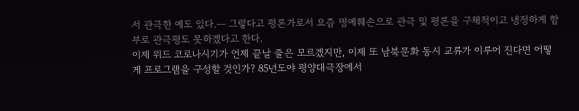서 관극한 예도 있다.ㅡ 그렇다고 평론가로서 요즘 명예훼손으로 관극 및 평론을 구체적이고 냉정하게 함부로 관극평도 못하겠다고 한다.
이제 위드 코로나시기가 언제 끝날 줄은 모르겠지만, 이제 또 남북문화 동시 교류가 이루어 진다면 어떻게 프로그램을 구성할 것인가? 85년도야 평양대극장에서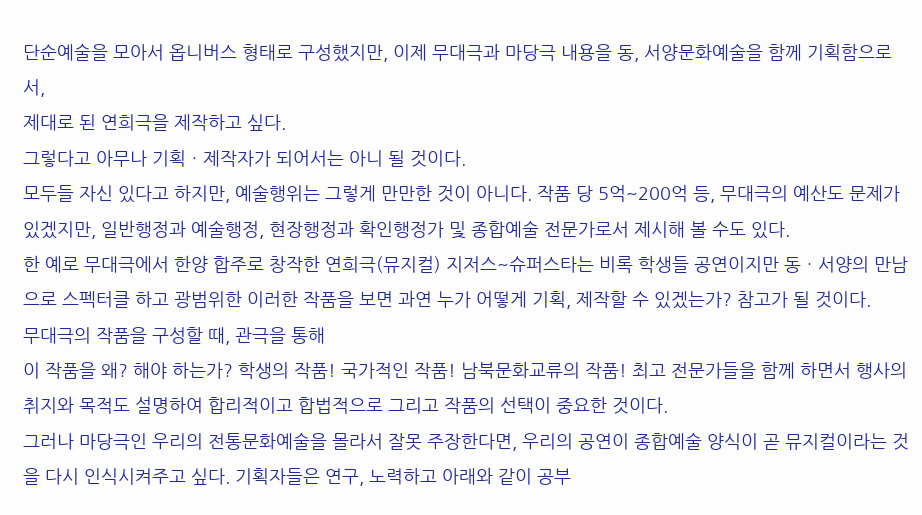단순예술을 모아서 옵니버스 형태로 구성했지만, 이제 무대극과 마당극 내용을 동, 서양문화예술을 함께 기획함으로서,
제대로 된 연희극을 제작하고 싶다.
그렇다고 아무나 기획ㆍ제작자가 되어서는 아니 될 것이다.
모두들 자신 있다고 하지만, 예술행위는 그렇게 만만한 것이 아니다. 작품 당 5억~200억 등, 무대극의 예산도 문제가 있겠지만, 일반행정과 예술행정, 현장행정과 확인행정가 및 종합예술 전문가로서 제시해 볼 수도 있다.
한 예로 무대극에서 한양 합주로 창작한 연희극(뮤지컬) 지저스~슈퍼스타는 비록 학생들 공연이지만 동ㆍ서양의 만남으로 스펙터클 하고 광범위한 이러한 작품을 보면 과연 누가 어떻게 기획, 제작할 수 있겠는가? 참고가 될 것이다.
무대극의 작품을 구성할 때, 관극을 통해
이 작품을 왜? 해야 하는가? 학생의 작품! 국가적인 작품! 남북문화교류의 작품! 최고 전문가들을 함께 하면서 행사의 취지와 목적도 설명하여 합리적이고 합법적으로 그리고 작품의 선택이 중요한 것이다.
그러나 마당극인 우리의 전통문화예술을 몰라서 잘못 주장한다면, 우리의 공연이 종합예술 양식이 곧 뮤지컬이라는 것을 다시 인식시켜주고 싶다. 기획자들은 연구, 노력하고 아래와 같이 공부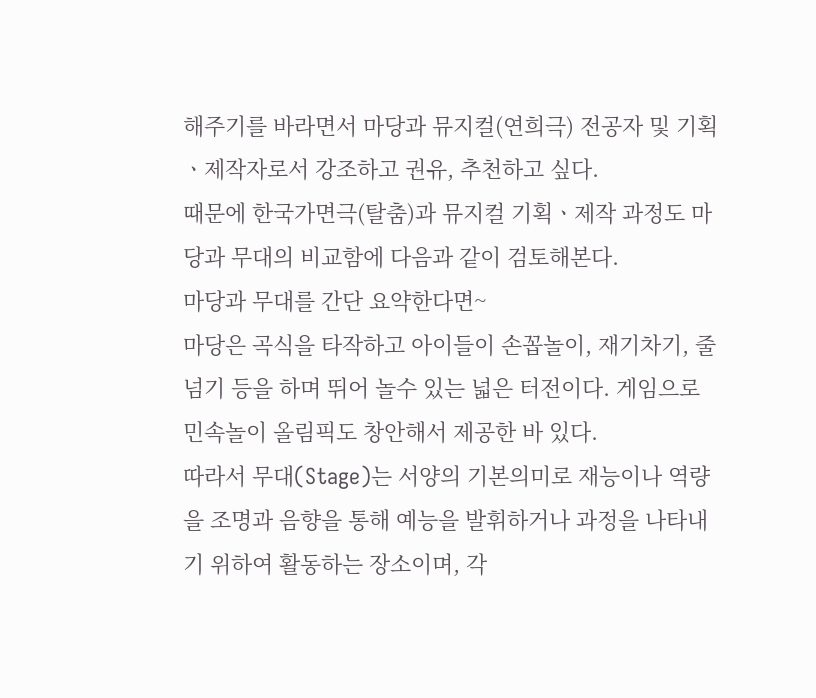해주기를 바라면서 마당과 뮤지컬(연희극) 전공자 및 기획ㆍ제작자로서 강조하고 권유, 추천하고 싶다.
때문에 한국가면극(탈춤)과 뮤지컬 기획ㆍ제작 과정도 마당과 무대의 비교함에 다음과 같이 검토해본다.
마당과 무대를 간단 요약한다면~
마당은 곡식을 타작하고 아이들이 손꼽놀이, 재기차기, 줄넘기 등을 하며 뛰어 놀수 있는 넓은 터전이다. 게임으로 민속놀이 올림픽도 창안해서 제공한 바 있다.
따라서 무대(Stage)는 서양의 기본의미로 재능이나 역량을 조명과 음향을 통해 예능을 발휘하거나 과정을 나타내기 위하여 활동하는 장소이며, 각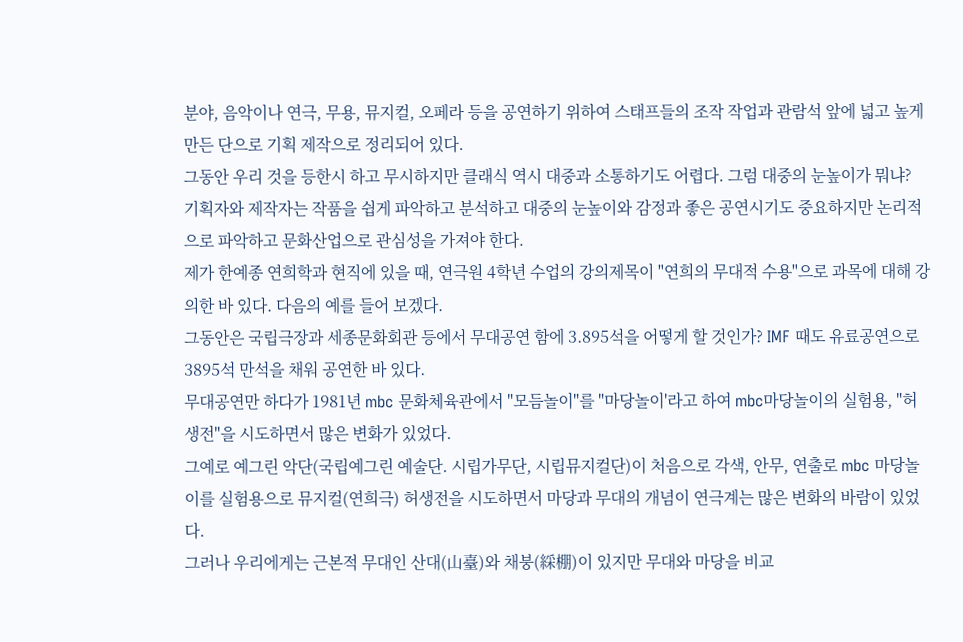분야, 음악이나 연극, 무용, 뮤지컬, 오페라 등을 공연하기 위하여 스태프들의 조작 작업과 관람석 앞에 넓고 높게 만든 단으로 기획 제작으로 정리되어 있다.
그동안 우리 것을 등한시 하고 무시하지만 클래식 역시 대중과 소통하기도 어렵다. 그럼 대중의 눈높이가 뭐냐?
기획자와 제작자는 작품을 쉽게 파악하고 분석하고 대중의 눈높이와 감정과 좋은 공연시기도 중요하지만 논리적으로 파악하고 문화산업으로 관심성을 가져야 한다.
제가 한예종 연희학과 현직에 있을 때, 연극원 4학년 수업의 강의제목이 "연희의 무대적 수용"으로 과목에 대해 강의한 바 있다. 다음의 예를 들어 보겠다.
그동안은 국립극장과 세종문화회관 등에서 무대공연 함에 3.895석을 어떻게 할 것인가? IMF 때도 유료공연으로 3895석 만석을 채워 공연한 바 있다.
무대공연만 하다가 1981년 mbc 문화체육관에서 "모듬놀이"를 "마당놀이'라고 하여 mbc마당놀이의 실험용, "허생전"을 시도하면서 많은 변화가 있었다.
그예로 예그린 악단(국립예그린 예술단. 시립가무단, 시립뮤지컬단)이 처음으로 각색, 안무, 연출로 mbc 마당놀이를 실험용으로 뮤지컬(연희극) 허생전을 시도하면서 마당과 무대의 개념이 연극계는 많은 변화의 바람이 있었다.
그러나 우리에게는 근본적 무대인 산대(山臺)와 채붕(綵棚)이 있지만 무대와 마당을 비교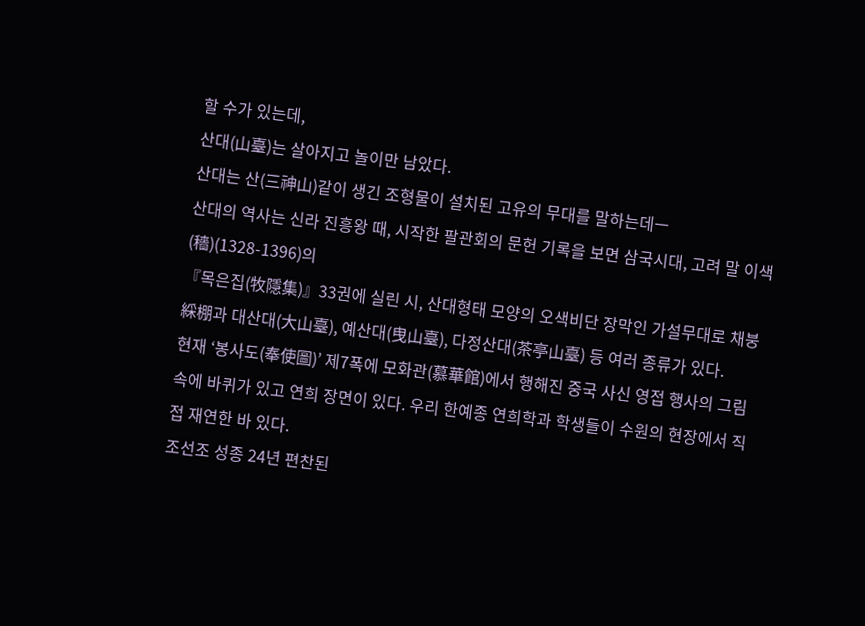할 수가 있는데,
산대(山臺)는 살아지고 놀이만 남았다.
산대는 산(三神山)같이 생긴 조형물이 설치된 고유의 무대를 말하는데ㅡ
산대의 역사는 신라 진흥왕 때, 시작한 팔관회의 문헌 기록을 보면 삼국시대, 고려 말 이색(穡)(1328-1396)의
『목은집(牧隱集)』33권에 실린 시, 산대형태 모양의 오색비단 장막인 가설무대로 채붕綵棚과 대산대(大山臺), 예산대(曳山臺), 다정산대(茶亭山臺) 등 여러 종류가 있다.
현재 ‘봉사도(奉使圖)’ 제7폭에 모화관(慕華館)에서 행해진 중국 사신 영접 행사의 그림 속에 바퀴가 있고 연희 장면이 있다. 우리 한예종 연희학과 학생들이 수원의 현장에서 직접 재연한 바 있다.
조선조 성종 24년 편찬된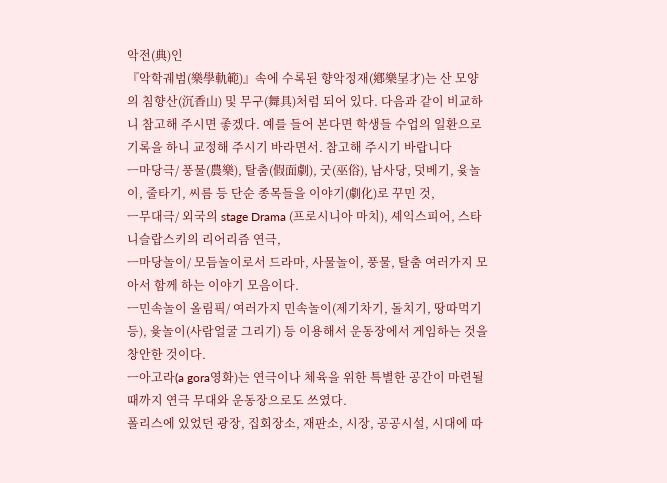악전(典)인
『악학궤범(樂學軌範)』속에 수록된 향악정재(鄕樂呈才)는 산 모양의 침향산(沉香山) 및 무구(舞具)처럼 되어 있다. 다음과 같이 비교하니 참고해 주시면 좋겠다. 예를 들어 본다면 학생들 수업의 일환으로 기록을 하니 교정해 주시기 바라면서. 참고해 주시기 바랍니다
ㅡ마당극/ 풍물(農樂), 탈춤(假面劇), 굿(巫俗), 남사당, 덧베기, 윶놀이, 줄타기, 씨름 등 단순 종목들을 이야기(劇化)로 꾸민 것,
ㅡ무대극/ 외국의 stage Drama (프로시니아 마치), 셰익스피어, 스타니슬랍스키의 리어리즘 연극,
ㅡ마당놀이/ 모듬놀이로서 드라마, 사물놀이, 풍물, 탈춤 여러가지 모아서 함께 하는 이야기 모음이다.
ㅡ민속놀이 올림픽/ 여러가지 민속놀이(제기차기, 돌치기, 땅따먹기 등), 윷놀이(사람얼굴 그리기) 등 이용해서 운동장에서 게임하는 것을 창안한 것이다.
ㅡ아고라(a gora영화)는 연극이나 체육을 위한 특별한 공간이 마련될 때까지 연극 무대와 운동장으로도 쓰였다.
폴리스에 있었던 광장, 집회장소, 재판소, 시장, 공공시설, 시대에 따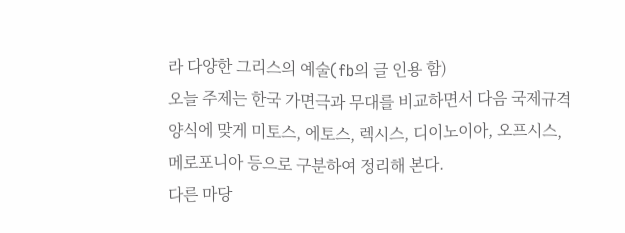라 다양한 그리스의 예술(fb의 글 인용 함)
오늘 주제는 한국 가면극과 무대를 비교하면서 다음 국제규격 양식에 맞게 미토스, 에토스, 렉시스, 디이노이아, 오프시스, 메로포니아 등으로 구분하여 정리해 본다.
다른 마당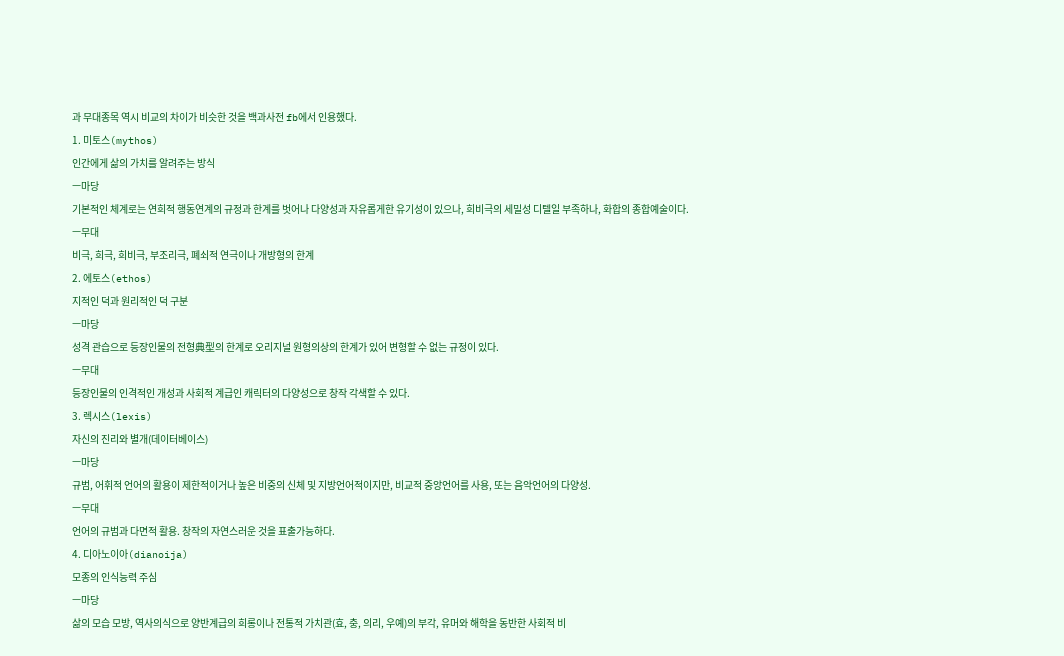과 무대종목 역시 비교의 차이가 비슷한 것을 백과사전 fb에서 인용했다.
1. 미토스(mythos)
인간에게 삶의 가치를 알려주는 방식
ㅡ마당
기본적인 체계로는 연희적 행동연계의 규정과 한계를 벗어나 다양성과 자유롭게한 유기성이 있으나, 희비극의 세밀성 디텔일 부족하나, 화합의 종합예술이다.
ㅡ무대
비극, 희극, 희비극, 부조리극, 폐쇠적 연극이나 개방형의 한계
2. 에토스(ethos)
지적인 덕과 원리적인 덕 구분
ㅡ마당
성격 관습으로 등장인물의 전형典型의 한계로 오리지널 원형의상의 한계가 있어 변형할 수 없는 규정이 있다.
ㅡ무대
등장인물의 인격적인 개성과 사회적 계급인 캐릭터의 다양성으로 창작 각색할 수 있다.
3. 렉시스(lexis)
자신의 진리와 별개(데이터베이스)
ㅡ마당
규범, 어휘적 언어의 활용이 제한적이거나 높은 비중의 신체 및 지방언어적이지만, 비교적 중앙언어를 사용, 또는 음악언어의 다양성.
ㅡ무대
언어의 규범과 다면적 활용. 창작의 자연스러운 것을 표출가능하다.
4. 디아노이아(dianoija)
모종의 인식능력 주심
ㅡ마당
삶의 모습 모방, 역사의식으로 양반계급의 희롱이나 전통적 가치관(효, 충, 의리, 우예)의 부각, 유머와 해학을 동반한 사회적 비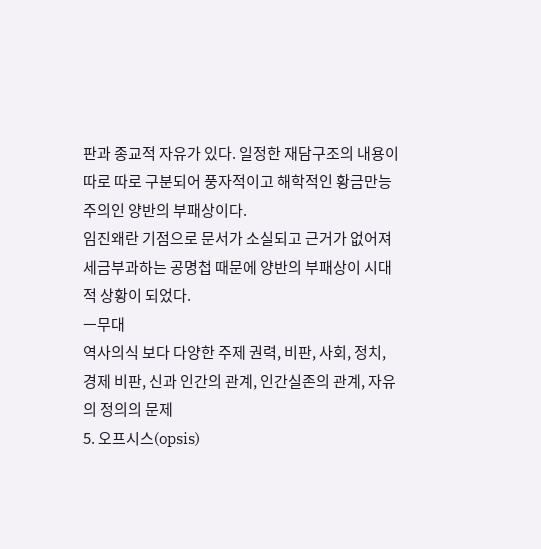판과 종교적 자유가 있다. 일정한 재담구조의 내용이 따로 따로 구분되어 풍자적이고 해학적인 황금만능주의인 양반의 부패상이다.
임진왜란 기점으로 문서가 소실되고 근거가 없어져 세금부과하는 공명첩 때문에 양반의 부패상이 시대적 상황이 되었다.
ㅡ무대
역사의식 보다 다양한 주제 권력, 비판, 사회, 정치, 경제 비판, 신과 인간의 관계, 인간실존의 관계, 자유의 정의의 문제
5. 오프시스(opsis)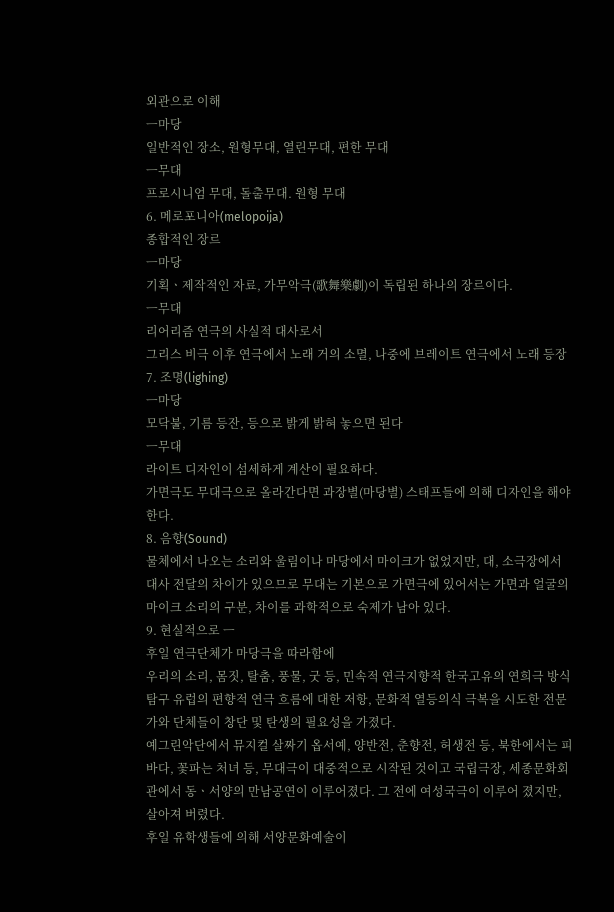외관으로 이해
ㅡ마당
일반적인 장소, 원형무대, 열린무대, 편한 무대
ㅡ무대
프로시니엄 무대, 돌출무대. 원형 무대
6. 메로포니아(melopoija)
종합적인 장르
ㅡ마당
기획ㆍ제작적인 자료, 가무악극(歌舞樂劇)이 독립된 하나의 장르이다.
ㅡ무대
리어리즘 연극의 사실적 대사로서
그리스 비극 이후 연극에서 노래 거의 소멸, 나중에 브레이트 연극에서 노래 등장
7. 조명(lighing)
ㅡ마당
모닥불, 기름 등잔, 등으로 밝게 밝혀 놓으면 된다
ㅡ무대
라이트 디자인이 섬세하게 계산이 필요하다.
가면극도 무대극으로 올라간다면 과장별(마당별) 스태프들에 의해 디자인을 해야 한다.
8. 음향(Sound)
물체에서 나오는 소리와 울림이나 마당에서 마이크가 없었지만, 대, 소극장에서 대사 전달의 차이가 있으므로 무대는 기본으로 가면극에 있어서는 가면과 얼굴의 마이크 소리의 구분, 차이를 과학적으로 숙제가 남아 있다.
9. 현실적으로 ㅡ
후일 연극단체가 마당극을 따라함에
우리의 소리, 몸짓, 탈춤, 풍물, 굿 등, 민속적 연극지향적 한국고유의 연희극 방식 탐구 유럽의 편향적 연극 흐름에 대한 저항, 문화적 열등의식 극복을 시도한 전문가와 단체들이 창단 및 탄생의 필요성을 가졌다.
예그린악단에서 뮤지컬 살짜기 옵서예, 양반전, 춘향전, 허생전 등, 북한에서는 피바다, 꽃파는 처녀 등, 무대극이 대중적으로 시작된 것이고 국립극장, 세종문화회관에서 동ㆍ서양의 만남공연이 이루어졌다. 그 전에 여성국극이 이루어 졌지만, 살아져 버렸다.
후일 유학생들에 의해 서양문화예술이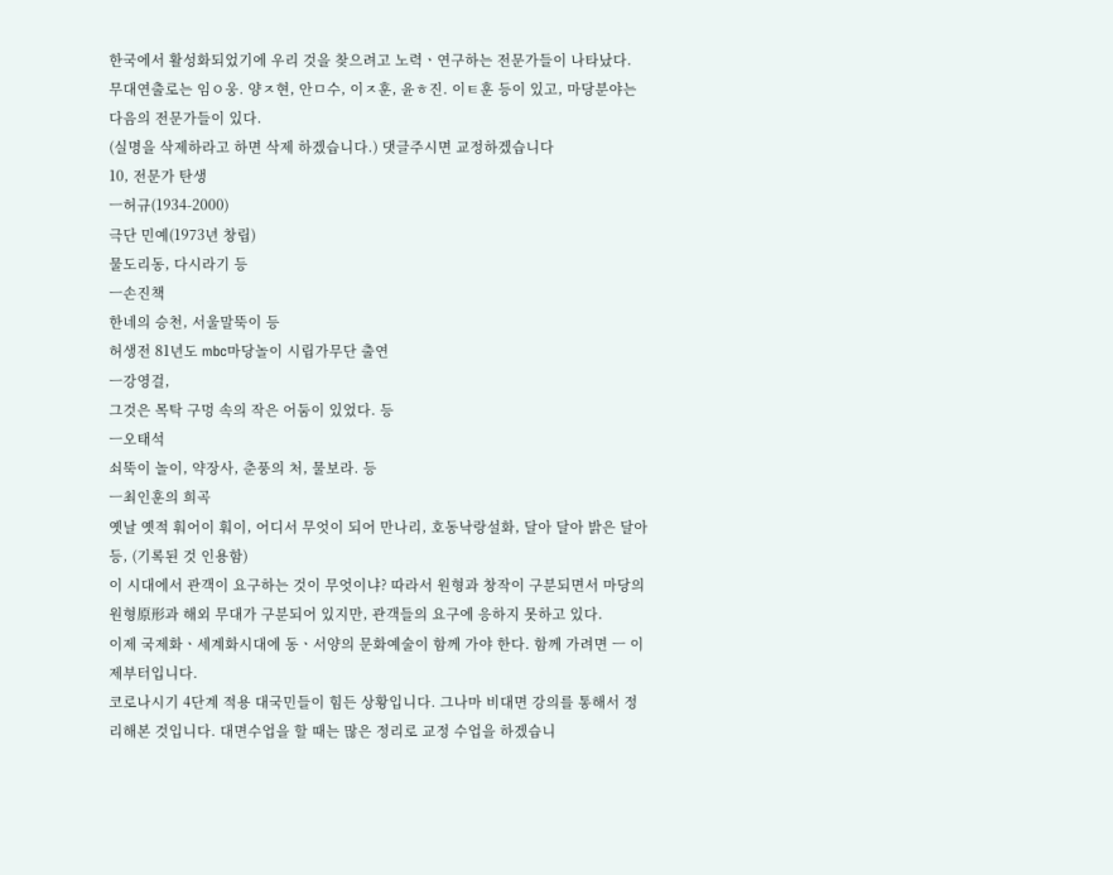한국에서 활성화되었기에 우리 것을 찾으려고 노력ㆍ연구하는 전문가들이 나타났다. 무대연출로는 임ㅇ웅. 양ㅈ현, 안ㅁ수, 이ㅈ훈, 윤ㅎ진. 이ㅌ훈 등이 있고, 마당분야는 다음의 전문가들이 있다.
(실명을 삭제하라고 하면 삭제 하겠습니다.) 댓글주시면 교정하겠습니다
10, 전문가 탄생
ㅡ허규(1934-2000)
극단 민예(1973년 창립)
물도리동, 다시라기 등
ㅡ손진책
한네의 승천, 서울말뚝이 등
허생전 81년도 mbc마당놀이 시립가무단 출연
ㅡ강영걸,
그것은 목탁 구멍 속의 작은 어둠이 있었다. 등
ㅡ오태석
쇠뚝이 놀이, 약장사, 춘풍의 처, 물보라. 등
ㅡ최인훈의 희곡
옛날 옛적 훠어이 훠이, 어디서 무엇이 되어 만나리, 호동낙랑설화, 달아 달아 밝은 달아 등, (기록된 것 인용함)
이 시대에서 관객이 요구하는 것이 무엇이냐? 따라서 원형과 창작이 구분되면서 마당의 원형原形과 해외 무대가 구분되어 있지만, 관객들의 요구에 응하지 못하고 있다.
이제 국제화ㆍ세계화시대에 동ㆍ서양의 문화예술이 함께 가야 한다. 함께 가려면 ㅡ 이제부터입니다.
코로나시기 4단계 적용 대국민들이 힘든 상황입니다. 그나마 비대면 강의를 통해서 정리해본 것입니다. 대면수업을 할 때는 많은 정리로 교정 수업을 하겠습니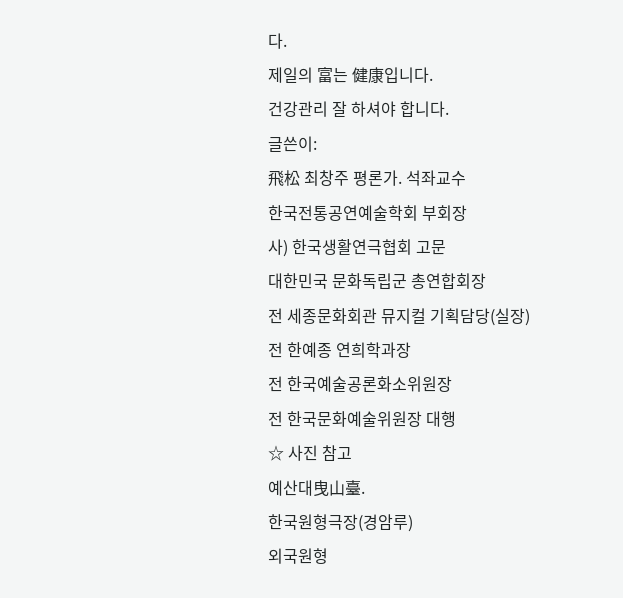다.
제일의 富는 健康입니다.
건강관리 잘 하셔야 합니다.
글쓴이:
飛松 최창주 평론가. 석좌교수
한국전통공연예술학회 부회장
사) 한국생활연극협회 고문
대한민국 문화독립군 총연합회장
전 세종문화회관 뮤지컬 기획담당(실장)
전 한예종 연희학과장
전 한국예술공론화소위원장
전 한국문화예술위원장 대행
☆ 사진 참고
예산대曳山臺.
한국원형극장(경암루)
외국원형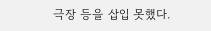극장 등을 삽입 못했다.